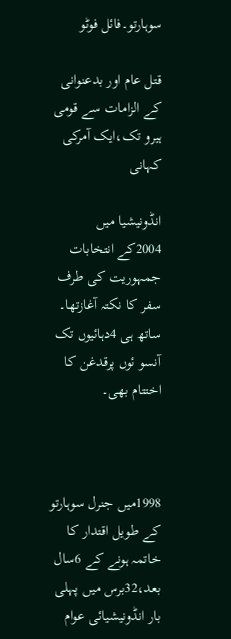سوہارتو۔فائل فوٹو

قتل عام اور بدعنوانی کے الزامات سے قومی ہیرو تک،ایک آمرکی کہانی

انڈونیشیا میں 2004کے انتخابات جمہوریت کی طرف سفر کا نکتہ آغازتھا۔ ساتھ ہی 4دہائیوں تک آنسو ئوں پرقدغن کا اختتام بھی۔



1998میں جنرل سوہارتو کے طویل اقتدار کا خاتمہ ہونے کے 6سال بعد،32برس میں پہلی بار انڈونیشیائی عوام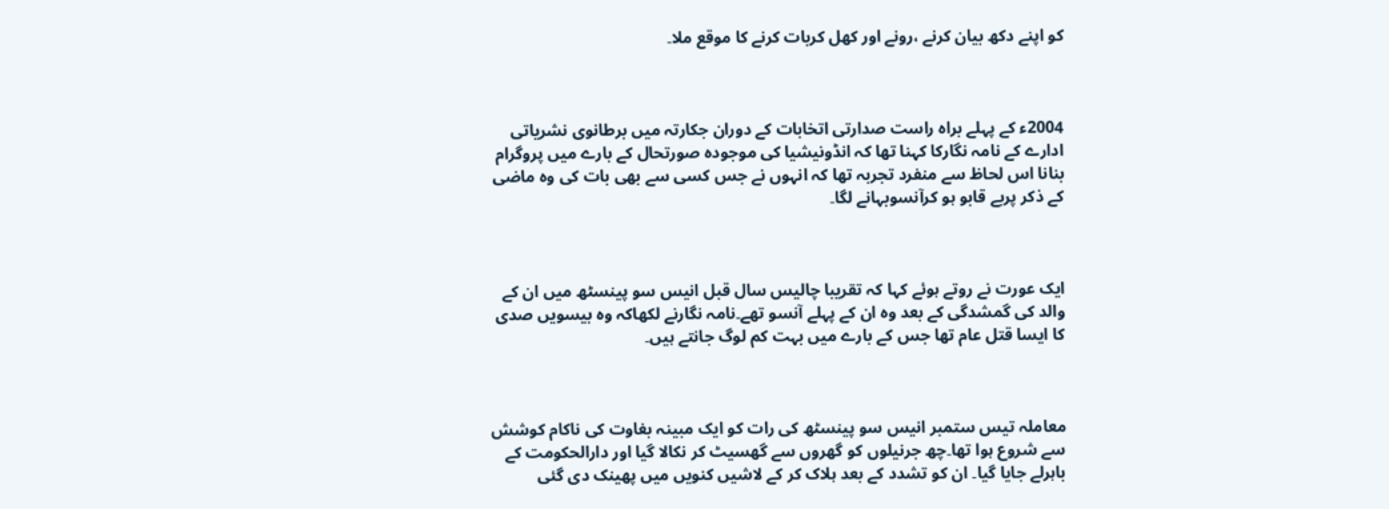کو اپنے دکھ بیان کرنے ،رونے اور کھل کربات کرنے کا موقع ملا۔



2004ء کے پہلے براہ راست صدارتی اتخابات کے دوران جکارتہ میں برطانوی نشریاتی ادارے کے نامہ نگارکا کہنا تھا کہ انڈونیشیا کی موجودہ صورتحال کے بارے میں پروگرام بنانا اس لحاظ سے منفرد تجربہ تھا کہ انہوں نے جس کسی سے بھی بات کی وہ ماضی کے ذکر پربے قابو ہو کرآنسوبہانے لگا۔



ایک عورت نے روتے ہوئے کہا کہ تقریبا چالیس سال قبل انیس سو پینسٹھ میں ان کے والد کی گمشدگی کے بعد وہ ان کے پہلے آنسو تھے۔نامہ نگارنے لکھاکہ وہ بیسویں صدی کا ایسا قتل عام تھا جس کے بارے میں بہت کم لوگ جانتے ہیں۔



معاملہ تیس ستمبر انیس سو پینسٹھ کی رات کو ایک مبینہ بغاوت کی ناکام کوشش سے شروع ہوا تھا۔چھ جرنیلوں کو گھروں سے گھسیٹ کر نکالا گیا اور دارالحکومت کے باہرلے جایا گیا۔ ان کو تشدد کے بعد ہلاک کر کے لاشیں کنویں میں پھینک دی گئی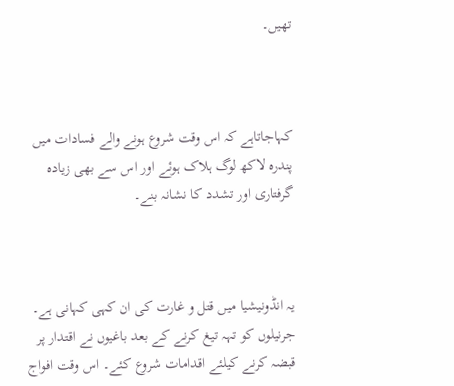تھیں۔



کہاجاتاہے کہ اس وقت شروع ہونے والے فسادات میں پندرہ لاکھ لوگ ہلاک ہوئے اور اس سے بھی زیادہ گرفتاری اور تشدد کا نشانہ بنے۔



یہ انڈونیشیا میں قتل و غارت کی ان کہی کہانی ہے۔ جرنیلوں کو تہہ تیغ کرنے کے بعد باغیوں نے اقتدار پر قبضہ کرنے کیلئے اقدامات شروع کئے۔ اس وقت افواج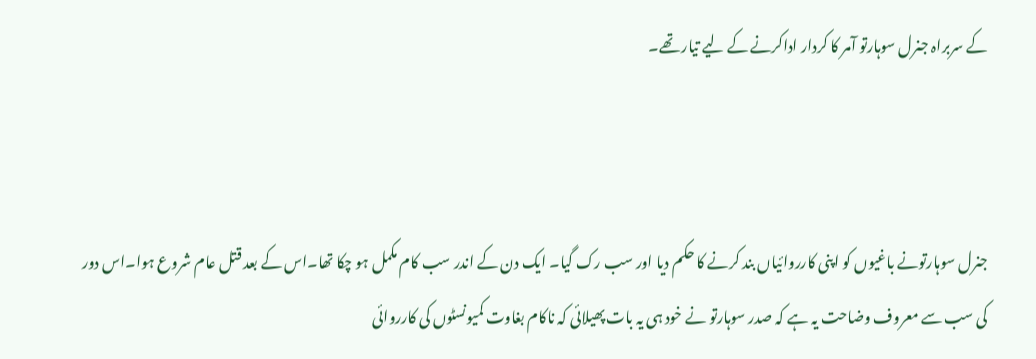کے سربراہ جنرل سوہارتو آمر کا کردار اداکرنے کے لیے تیار تھے۔



جنرل سوہارتونے باغیوں کو اپنی کارروائیاں بند کرنے کا حکم دیا اور سب رک گیا۔ ایک دن کے اندر سب کام مکمل ہو چکا تھا۔اس کے بعد قتل عام شروع ہوا۔اس دور کی سب سے معروف وضاحت یہ ہے کہ صدر سوہارتو نے خود ہی یہ بات پھیلائی کہ ناکام بغاوت کمیونسٹوں کی کارروائی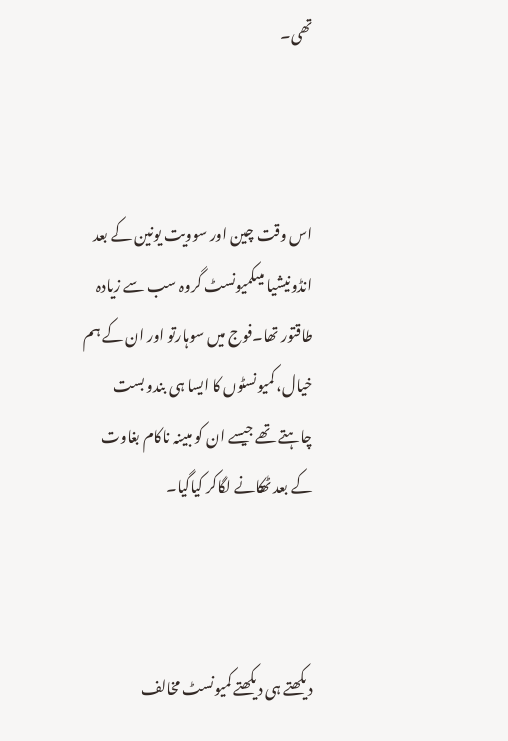تھی۔



اس وقت چین اور سوویت یونین کے بعد انڈونیشیا میںکمیونسٹ گروہ سب سے زیادہ طاقتور تھا۔فوج میں سوہارتو اور ان کے ہم خیال، کمیونسٹوں کا ایسا ہی بندو بست چاہتے تھے جیسے ان کو مبینہ ناکام بغاوت کے بعد ٹھکانے لگاکر کیاگیا۔



دیکھتے ہی دیکھتے کمیونسٹ مخالف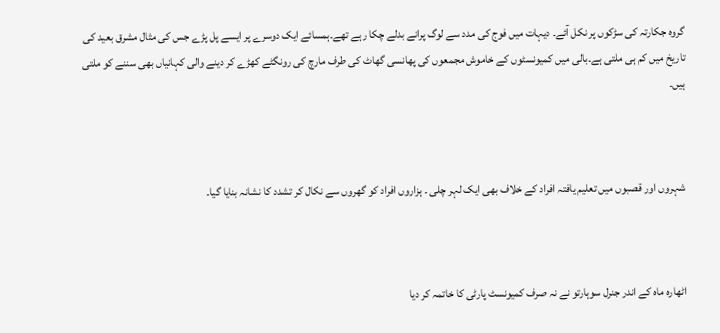گروہ جکارتہ کی سڑکوں پر نکل آئے۔ دیہات میں فوج کی مدد سے لوگ پرانے بدلے چکا رہے تھے۔ہمسائے ایک دوسرے پر ایسے پل پڑے جس کی مثال مشرق بعید کی تاریخ میں کم ہی ملتی ہے۔بالی میں کمیونسٹوں کے خاموش مجمعوں کی پھانسی گھاٹ کی طرف مارچ کی رونگٹے کھڑے کر دینے والی کہانیاں بھی سننے کو ملتی ہیں۔



شہروں اور قصبوں میں تعلیم یافتہ افراد کے خلاف بھی ایک لہر چلی ۔ ہزاروں افراد کو گھروں سے نکال کر تشدد کا نشانہ بنایا گیا۔



اٹھارہ ماہ کے اندر جنرل سوہارتو نے نہ صرف کمیونسٹ پارٹی کا خاتمہ کر دیا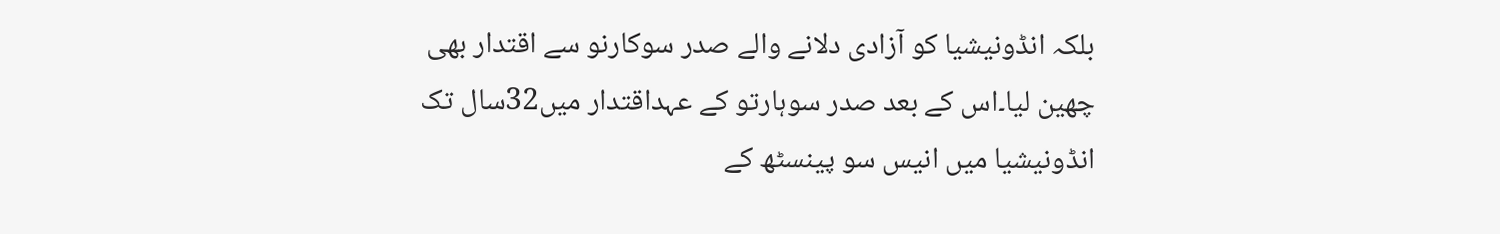بلکہ انڈونیشیا کو آزادی دلانے والے صدر سوکارنو سے اقتدار بھی چھین لیا۔اس کے بعد صدر سوہارتو کے عہداقتدار میں32سال تک انڈونیشیا میں انیس سو پینسٹھ کے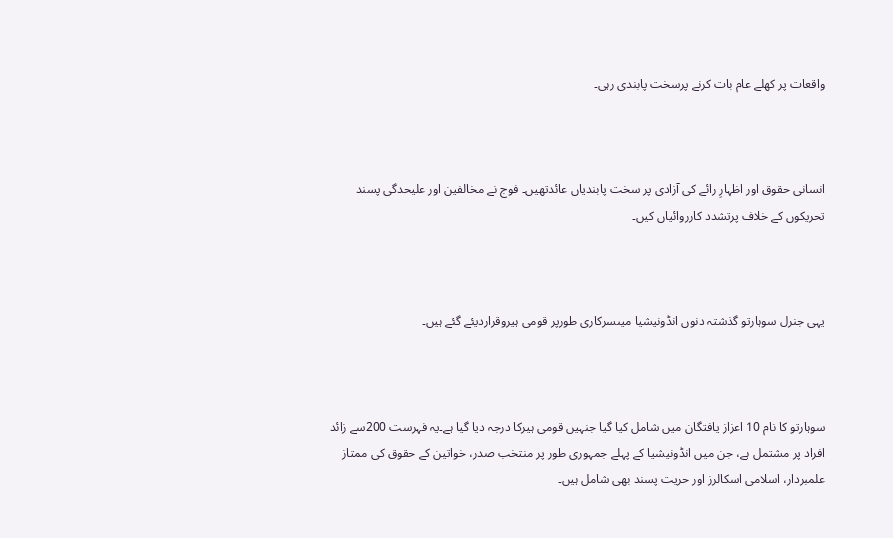واقعات پر کھلے عام بات کرنے پرسخت پابندی رہی۔



انسانی حقوق اور اظہارِ رائے کی آزادی پر سخت پابندیاں عائدتھیں۔ فوج نے مخالفین اور علیحدگی پسند تحریکوں کے خلاف پرتشدد کارروائیاں کیں۔



یہی جنرل سوہارتو گذشتہ دنوں انڈونیشیا میںسرکاری طورپر قومی ہیروقراردیئے گئے ہیں۔



سوہارتو کا نام 10 اعزاز یافتگان میں شامل کیا گیا جنہیں قومی ہیرکا درجہ دیا گیا ہے۔یہ فہرست 200سے زائد افراد پر مشتمل ہے، جن میں انڈونیشیا کے پہلے جمہوری طور پر منتخب صدر، خواتین کے حقوق کی ممتاز علمبردار، اسلامی اسکالرز اور حریت پسند بھی شامل ہیں۔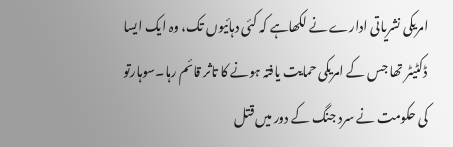امریکی نشریاتی ادارے نے لکھاہے کہ کئی دہائیوں تک، وہ ایک ایسا ڈکٹیٹر تھا جس کے امریکی حمایت یافتہ ہونے کا تاثر قائم رہا۔سوہارتو کی حکومت نے سرد جنگ کے دور میں قتل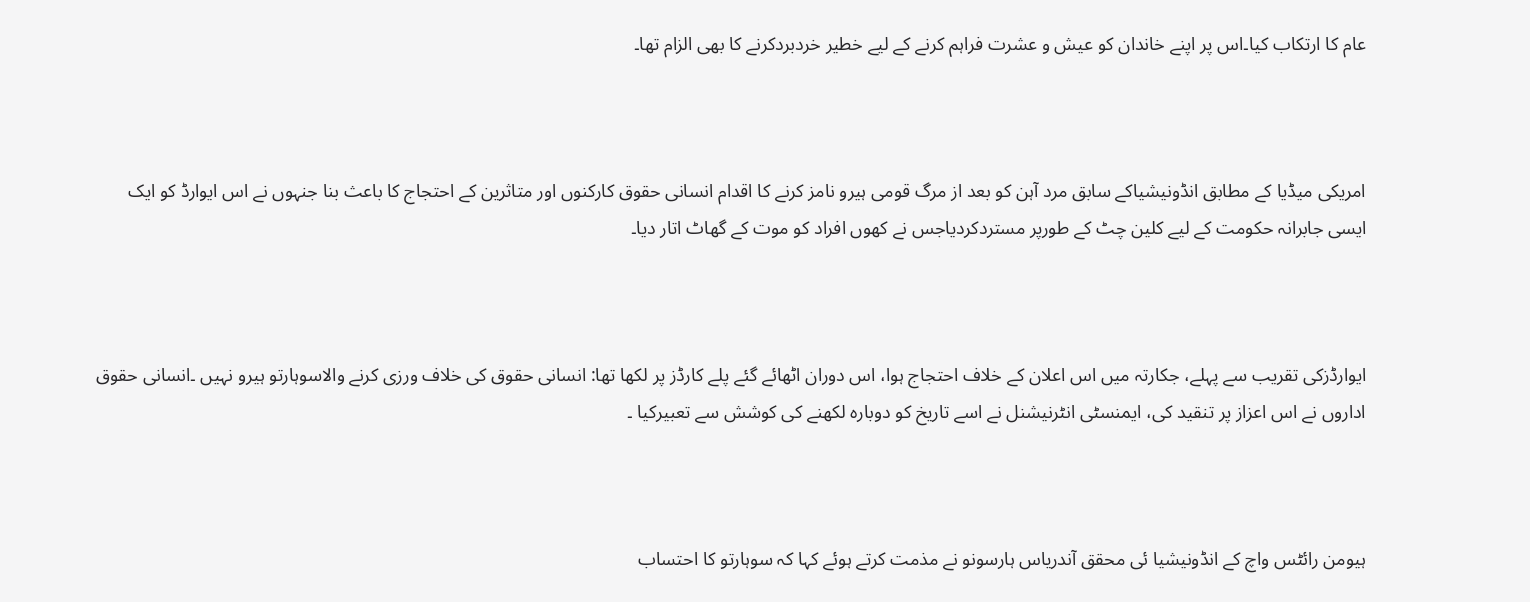عام کا ارتکاب کیا۔اس پر اپنے خاندان کو عیش و عشرت فراہم کرنے کے لیے خطیر خردبردکرنے کا بھی الزام تھا۔



امریکی میڈیا کے مطابق انڈونیشیاکے سابق مرد آہن کو بعد از مرگ قومی ہیرو نامز کرنے کا اقدام انسانی حقوق کارکنوں اور متاثرین کے احتجاج کا باعث بنا جنہوں نے اس ایوارڈ کو ایک ایسی جابرانہ حکومت کے لیے کلین چٹ کے طورپر مستردکردیاجس نے کھوں افراد کو موت کے گھاٹ اتار دیا۔



ایوارڈزکی تقریب سے پہلے، جکارتہ میں اس اعلان کے خلاف احتجاج ہوا، اس دوران اٹھائے گئے پلے کارڈز پر لکھا تھا: انسانی حقوق کی خلاف ورزی کرنے والاسوہارتو ہیرو نہیں ۔انسانی حقوق اداروں نے اس اعزاز پر تنقید کی، ایمنسٹی انٹرنیشنل نے اسے تاریخ کو دوبارہ لکھنے کی کوشش سے تعبیرکیا ۔



ہیومن رائٹس واچ کے انڈونیشیا ئی محقق آندریاس ہارسونو نے مذمت کرتے ہوئے کہا کہ سوہارتو کا احتساب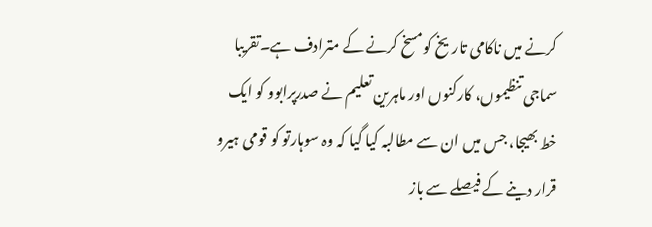کرنے میں ناکامی تاریخ کومسخ کرنے کے مترادف ہے۔تقریبا سماجی تنظیموں، کارکنوں اور ماہرین تعلیم نے صدرپرابوو کو ایک خط بھیجا، جس میں ان سے مطالبہ کیا گیا کہ وہ سوہارتو کو قومی ہیرو قرار دینے کے فیصلے سے باز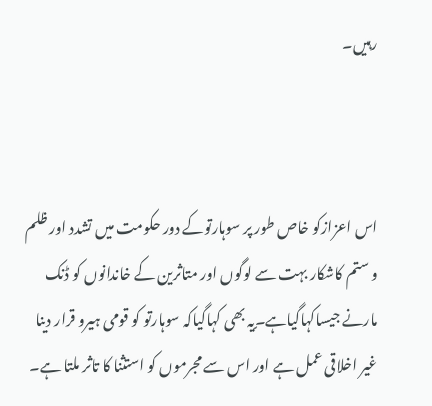رہیں۔



اس اعزازکو خاص طور پر سوہارتوکے دور حکومت میں تشدد اور ظلم و ستم کاشکار بہت سے لوگوں اور متاثرین کے خاندانوں کو ڈنک مارنے جیساکہاگیاہے۔ٍیہ بھی کہاگیاکہ سوہارتو کو قومی ہیرو قرار دینا غیر اخلاقی عمل ہے اور اس سے مجرموں کو استثنا کا تاثر ملتا ہے۔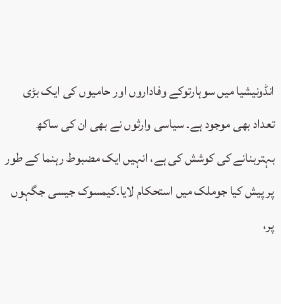انڈونیشیا میں سوہارتوکے وفاداروں اور حامیوں کی ایک بڑی تعداد بھی موجود ہے۔ سیاسی وارثوں نے بھی ان کی ساکھ بہتربنانے کی کوشش کی ہے، انہیں ایک مضبوط رہنما کے طور پر پیش کیا جوملک میں استحکام لایا۔کیمسوک جیسی جگہوں پر،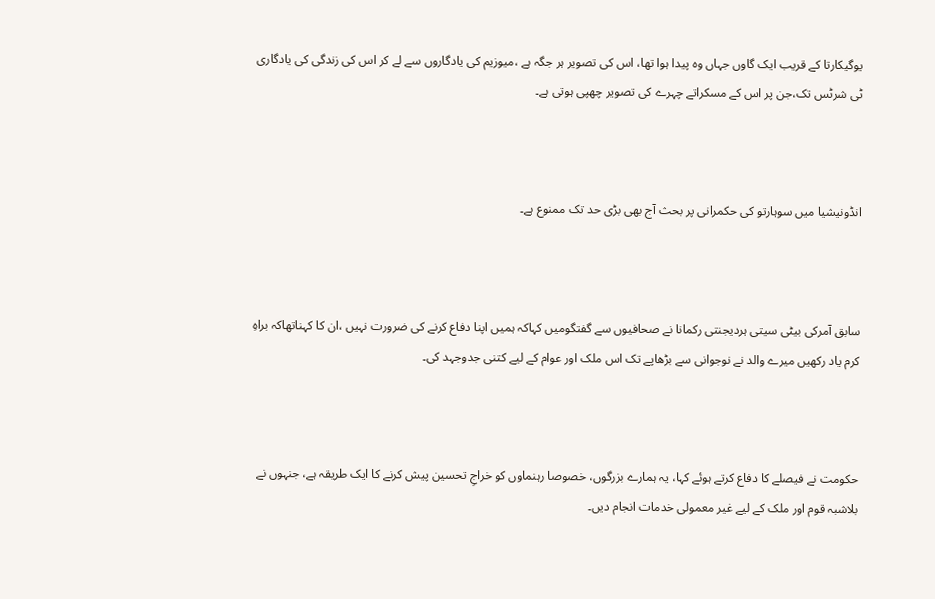یوگیکارتا کے قریب ایک گاوں جہاں وہ پیدا ہوا تھا، اس کی تصویر ہر جگہ ہے ،میوزیم کی یادگاروں سے لے کر اس کی زندگی کی یادگاری ٹی شرٹس تک،جن پر اس کے مسکراتے چہرے کی تصویر چھپی ہوتی ہے۔



انڈونیشیا میں سوہارتو کی حکمرانی پر بحث آج بھی بڑی حد تک ممنوع ہے۔



سابق آمرکی بیٹی سیتی ہردیجنتی رکمانا نے صحافیوں سے گفتگومیں کہاکہ ہمیں اپنا دفاع کرنے کی ضرورت نہیں ،ان کا کہناتھاکہ براہِ کرم یاد رکھیں میرے والد نے نوجوانی سے بڑھاپے تک اس ملک اور عوام کے لیے کتنی جدوجہد کی۔



حکومت نے فیصلے کا دفاع کرتے ہوئے کہا، یہ ہمارے بزرگوں، خصوصا رہنماوں کو خراجِ تحسین پیش کرنے کا ایک طریقہ ہے، جنہوں نے بلاشبہ قوم اور ملک کے لیے غیر معمولی خدمات انجام دیں۔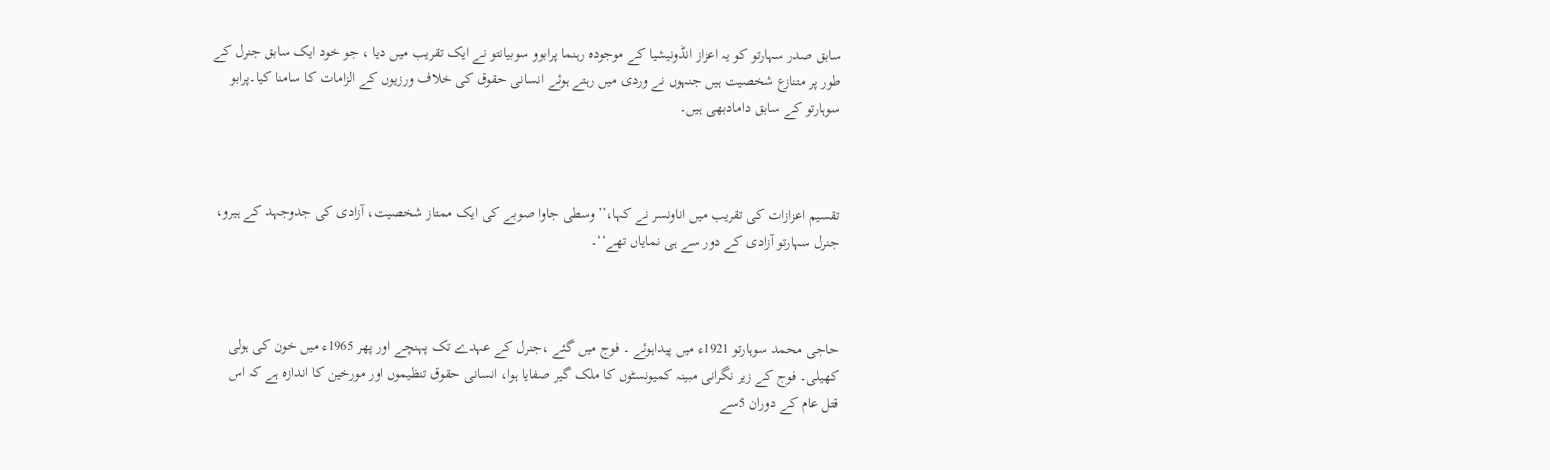سابق صدر سہارتو کو یہ اعزاز انڈونیشیا کے موجودہ رہنما پرابوو سوبیانتو نے ایک تقریب میں دیا ، جو خود ایک سابق جنرل کے طور پر متنازع شخصیت ہیں جنہوں نے وردی میں رہتے ہوئے انسانی حقوق کی خلاف ورزیوں کے الزامات کا سامنا کیا۔پرابو سوہارتو کے سابق دامادبھی ہیں۔



تقسیم اعزازات کی تقریب میں اناونسر نے کہا،’’وسطی جاوا صوبے کی ایک ممتاز شخصیت، آزادی کی جدوجہد کے ہیرو، جنرل سہارتو آزادی کے دور سے ہی نمایاں تھے‘‘۔



حاجی محمد سوہارتو 1921ء میں پیداہوئے ۔ فوج میں گئے ،جنرل کے عہدے تک پہنچے اور پھر 1965ء میں خون کی ہولی کھیلی۔ فوج کے زیر نگرانی مبینہ کمیونسٹوں کا ملک گیر صفایا ہوا، انسانی حقوق تنظیموں اور مورخین کا اندازہ ہے کہ اس قتل عام کے دوران 5سے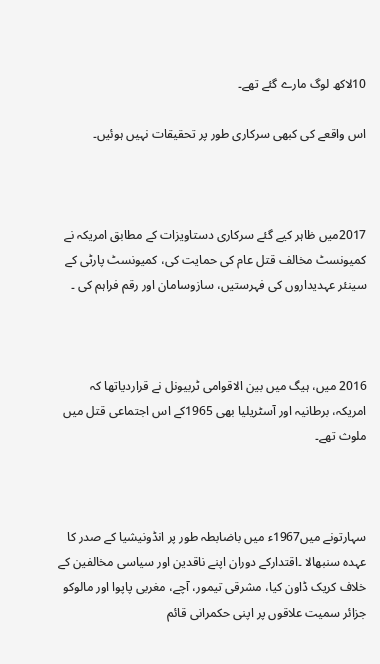10لاکھ لوگ مارے گئے تھے۔

اس واقعے کی کبھی سرکاری طور پر تحقیقات نہیں ہوئیں۔



2017میں ظاہر کیے گئے سرکاری دستاویزات کے مطابق امریکہ نے کمیونسٹ مخالف قتل عام کی حمایت کی، کمیونسٹ پارٹی کے سینئر عہدیداروں کی فہرستیں، سازوسامان اور رقم فراہم کی ۔



2016 میں، ہیگ میں بین الاقوامی ٹربیونل نے قراردیاتھا کہ امریکہ، برطانیہ اور آسٹریلیا بھی 1965کے اس اجتماعی قتل میں ملوث تھے۔



سہارتونے میں1967ء میں باضابطہ طور پر انڈونیشیا کے صدر کا عہدہ سنبھالا ۔اقتدارکے دوران اپنے ناقدین اور سیاسی مخالفین کے خلاف کریک ڈاون کیا، مشرقی تیمور، آچے، مغربی پاپوا اور مالوکو جزائر سمیت علاقوں پر اپنی حکمرانی قائم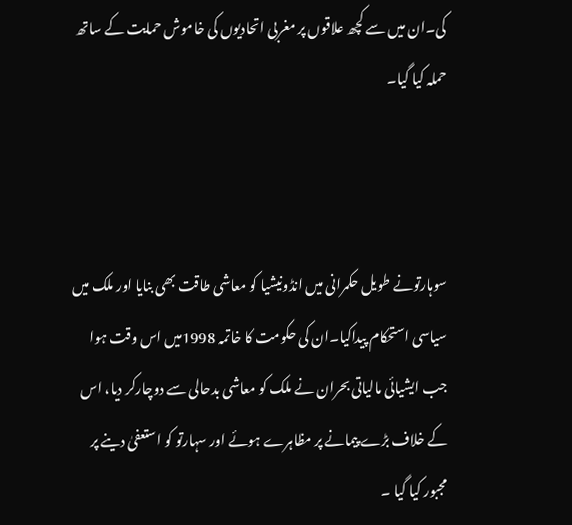کی۔ان میں سے کچھ علاقوں پر مغربی اتحادیوں کی خاموش حمایت کے ساتھ حملہ کیا گیا۔



سوہارتونے طویل حکمرانی میں انڈونیشیا کو معاشی طاقت بھی بنایا اور ملک میں سیاسی استحکام پیداکیا۔ان کی حکومت کا خاتمہ 1998میں اس وقت ہوا جب ایشیائی مالیاتی بحران نے ملک کو معاشی بدحالی سے دوچارکر دیا، اس کے خلاف بڑے پیمانے پر مظاہرے ہوئے اور سہارتو کو استعفیٰ دینے پر مجبور کیا گیا ۔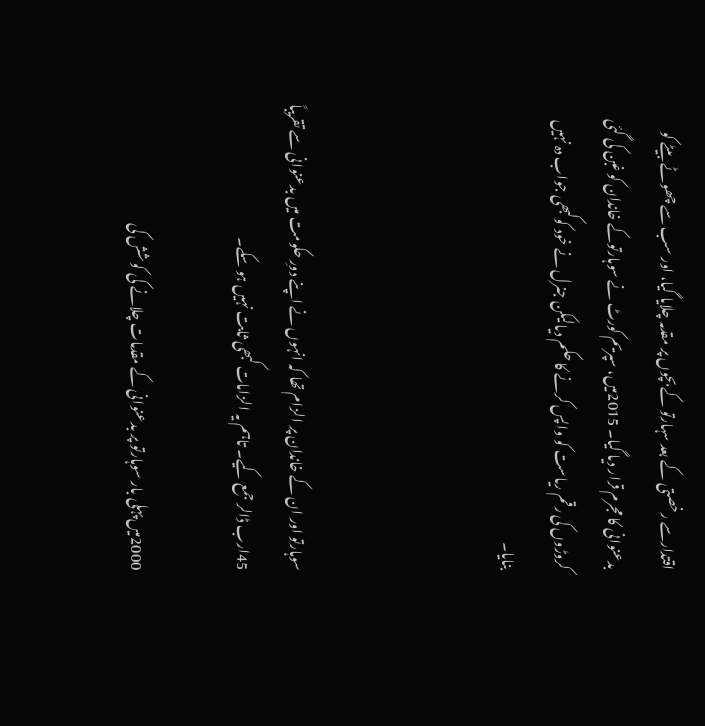اقتدارسے رخصتی کے بعد سہارتو کے بچوں پر مقدمہ چلایا گیا، اور سب سے چھوٹے بیٹے کو بدعنوانی کا مجرم قرار دیا گیا۔ 2015میں، سپریم کورٹ نے سوہارتوکے خاندان کو غبن کی گئی کروڑوں کی رقم ریاست کو واپس کرنے کا حکم دیالیکن جنرل نے خود کوکبھی جواب دہ نہیں بنایا۔



سوہارتو اور ان کے خاندان پر الزام تھا کہ انہوں نے اپنے دورِ حکومت میں بدعنوانی سے تقریباً 45ارب ڈالر جمع کیے۔ تاہم یہ الزامات کبھی ثابت نہیں ہو سکے۔

2000میں پہلی بار سوہارتو پر بدعنوانی کے مقدمات چلانے کی کوشش کی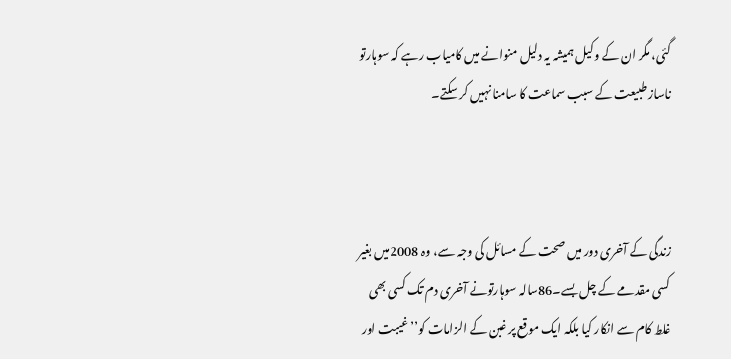گئی، مگر ان کے وکیل ہمیشہ یہ دلیل منوانے میں کامیاب رہے کہ سوہارتو ناساز طبیعت کے سبب سماعت کا سامنا نہیں کر سکتے۔



زندگی کے آخری دور میں صحت کے مسائل کی وجہ سے، وہ 2008میں بغیر کسی مقدمے کے چل بسے۔86سالہ سوہارتونے آخری دم تک کسی بھی غلط کام سے انکار کیا بلکہ ایک موقع پر غبن کے الزامات کو’’غیبت اور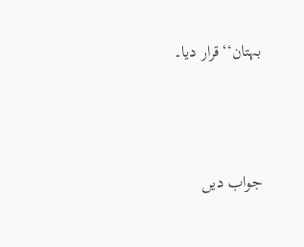بہتان‘‘قرار دیا۔



جواب دیں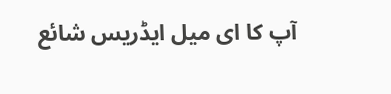آپ کا ای میل ایڈریس شائع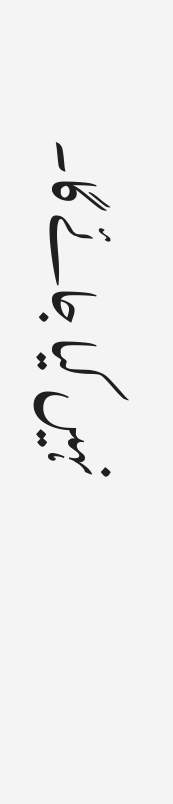نہیں کیا جائے گا۔